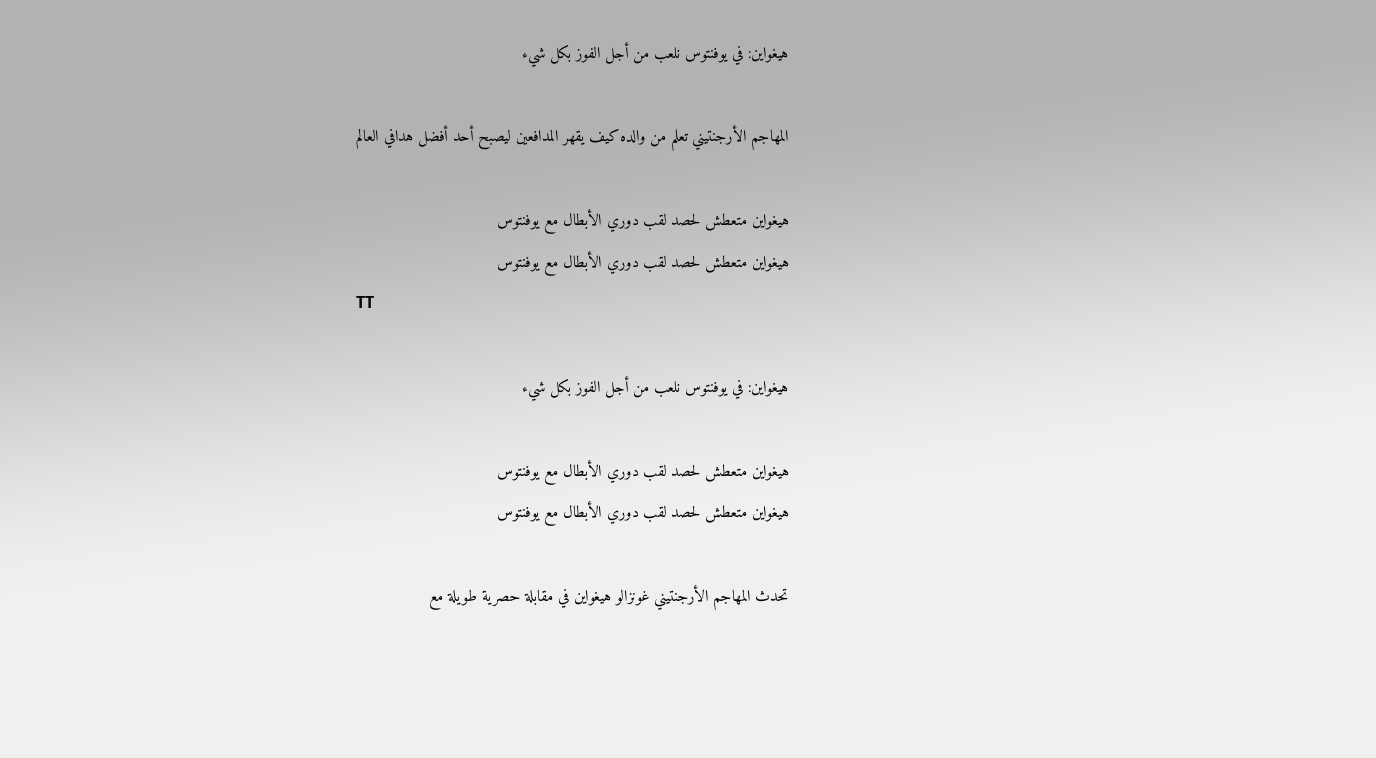هيغواين: في يوفنتوس نلعب من أجل الفوز بكل شيء

المهاجم الأرجنتيني تعلم من والده كيف يقهر المدافعين ليصبح أحد أفضل هدافي العالم

هيغواين متعطش لحصد لقب دوري الأبطال مع يوفنتوس
هيغواين متعطش لحصد لقب دوري الأبطال مع يوفنتوس
TT

هيغواين: في يوفنتوس نلعب من أجل الفوز بكل شيء

هيغواين متعطش لحصد لقب دوري الأبطال مع يوفنتوس
هيغواين متعطش لحصد لقب دوري الأبطال مع يوفنتوس

تحدث المهاجم الأرجنتيني غونزالو هيغواين في مقابلة حصرية طويلة مع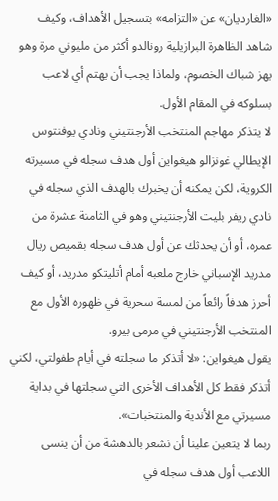«الغارديان» عن «التزامه» بتسجيل الأهداف، وكيف شاهد الظاهرة البرازيلية رونالدو أكثر من مليوني مرة وهو يهز شباك الخصوم، ولماذا يجب أن يهتم أي لاعب بسلوكه في المقام الأول.
لا يتذكر مهاجم المنتخب الأرجنتيني ونادي يوفنتوس الإيطالي غونزالو هيغواين أول هدف سجله في مسيرته الكروية، لكن يمكنه أن يخبرك بالهدف الذي سجله في نادي ريفر بليت الأرجنتيني وهو في الثامنة عشرة من عمره، أو أن يحدثك عن أول هدف سجله بقميص ريال مدريد الإسباني خارج ملعبه أمام أتليتكو مدريد، أو كيف أحرز هدفاً رائعاً من لمسة سحرية في ظهوره الأول مع المنتخب الأرجنتيني في مرمى بيرو.
يقول هيغواين: «لا أتذكر ما سجلته في أيام طفولتي، لكني أتذكر فقط كل الأهداف الأخرى التي سجلتها في بداية مسيرتي مع الأندية والمنتخبات».
ربما لا يتعين علينا أن نشعر بالدهشة من أن ينسى اللاعب أول هدف سجله في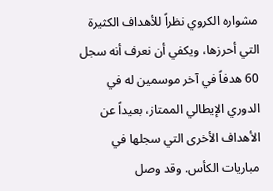مشواره الكروي نظراً للأهداف الكثيرة التي أحرزها، ويكفي أن نعرف أنه سجل 60 هدفاً في آخر موسمين له في الدوري الإيطالي الممتاز، بعيداً عن الأهداف الأخرى التي سجلها في مباريات الكأس. وقد وصل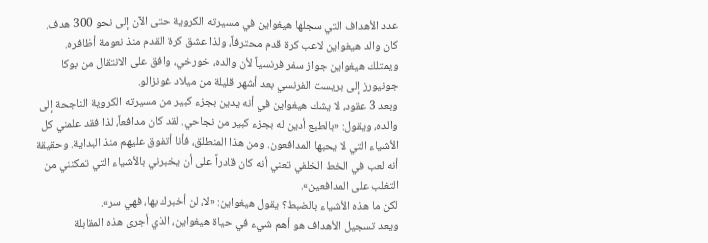عدد الأهداف التي سجلها هيغواين في مسيرته الكروية حتى الآن إلى نحو 300 هدف.
كان والد هيغواين لاعب كرة قدم محترفاً، ولذا عشق كرة القدم منذ نعومة أظافره. ويمتلك هيغواين جواز سفر فرنسياً لأن والده، خورخي، وافق على الانتقال من بوكا جونيورز إلى بريست الفرنسي بعد أشهر قليلة من ميلاد غونزالو.
وبعد 3 عقود، لا يشك هيغواين في أنه يدين بجزء كبير من مسيرته الكروية الناجحة إلى والده، ويقول: «بالطبع أدين له بجزء كبير من نجاحي. لقد كان مدافعاً، لذا فقد علمني كل الأشياء التي لا يحبها المدافعون. ومن هذا المنطلق، فأنا أتفوق عليهم منذ البداية. وحقيقة أنه لعب في الخط الخلفي تعني أنه كان قادراً على أن يخبرني بالأشياء التي تمكنني من التغلب على المدافعين».
لكن ما هذه الأشياء بالضبط؟ يقول هيغواين: «لا، لن أخبرك بها، فهي سر».
ويعد تسجيل الأهداف هو أهم شيء في حياة هيغواين، الذي أجرى هذه المقابلة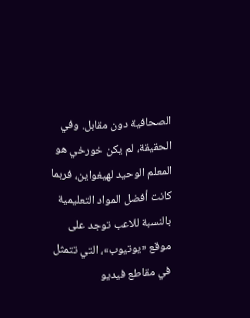الصحافية دون مقابل. وفي الحقيقة، لم يكن خورخي هو المعلم الوحيد لهيغواين، فربما كانت أفضل المواد التعليمية بالنسبة للاعب توجد على موقع «يوتيوب»، التي تتمثل في مقاطع فيديو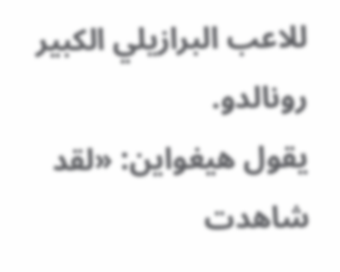للاعب البرازيلي الكبير رونالدو.
يقول هيغواين: «لقد شاهدت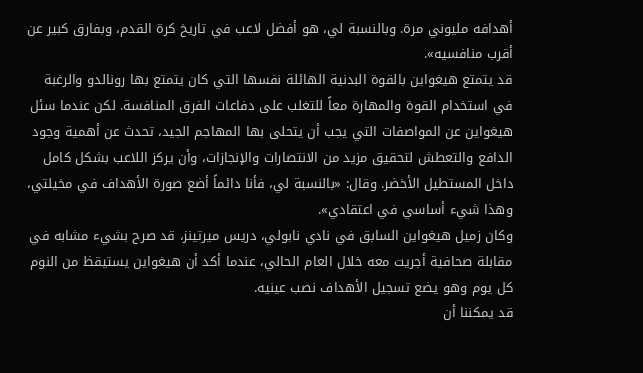أهدافه مليوني مرة. وبالنسبة لي، هو أفضل لاعب في تاريخ كرة القدم، وبفارق كبير عن أقرب منافسيه».
قد يتمتع هيغواين بالقوة البدنية الهائلة نفسها التي كان يتمتع بها رونالدو والرغبة في استخدام القوة والمهارة معاً للتغلب على دفاعات الفرق المنافسة. لكن عندما سئل هيغواين عن المواصفات التي يجب أن يتحلى بها المهاجم الجيد، تحدث عن أهمية وجود الدافع والتعطش لتحقيق مزيد من الانتصارات والإنجازات، وأن يركز اللاعب بشكل كامل داخل المستطيل الأخضر. وقال: «بالنسبة لي، فأنا دائماً أضع صورة الأهداف في مخيلتي، وهذا شيء أساسي في اعتقادي».
وكان زميل هيغواين السابق في نادي نابولي، دريس ميرتينز، قد صرح بشيء مشابه في مقابلة صحافية أجريت معه خلال العام الحالي، عندما أكد أن هيغواين يستيقظ من النوم كل يوم وهو يضع تسجيل الأهداف نصب عينيه.
قد يمكننا أن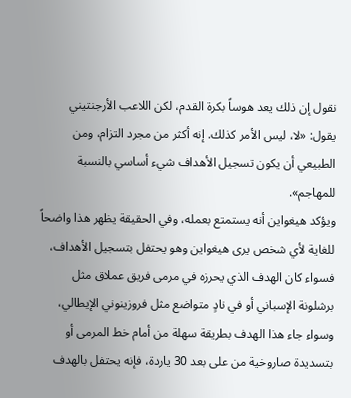نقول إن ذلك يعد هوساً بكرة القدم، لكن اللاعب الأرجنتيني يقول: «لا، ليس الأمر كذلك. إنه أكثر من مجرد التزام، ومن الطبيعي أن يكون تسجيل الأهداف شيء أساسي بالنسبة للمهاجم».
ويؤكد هيغواين أنه يستمتع بعمله، وفي الحقيقة يظهر هذا واضحاً للغاية لأي شخص يرى هيغواين وهو يحتفل بتسجيل الأهداف، فسواء كان الهدف الذي يحرزه في مرمى فريق عملاق مثل برشلونة الإسباني أو في نادٍ متواضع مثل فروزينوني الإيطالي، وسواء جاء هذا الهدف بطريقة سهلة من أمام خط المرمى أو بتسديدة صاروخية من على بعد 30 ياردة، فإنه يحتفل بالهدف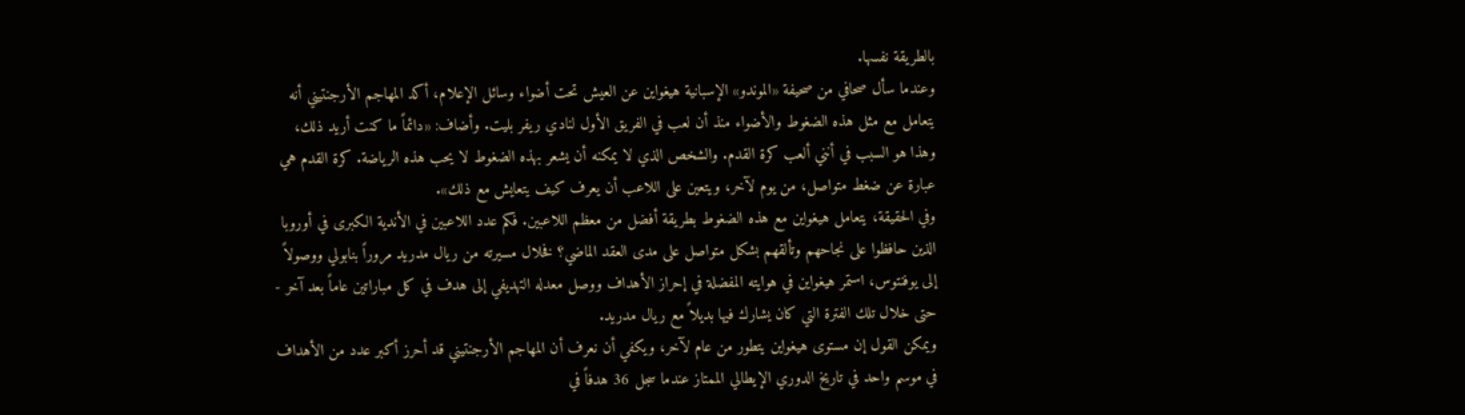بالطريقة نفسها.
وعندما سأل صحافي من صحيفة «الموندو» الإسبانية هيغواين عن العيش تحت أضواء وسائل الإعلام، أكد المهاجم الأرجنتيني أنه يتعامل مع مثل هذه الضغوط والأضواء منذ أن لعب في الفريق الأول لنادي ريفر بليت. وأضاف: «دائماً ما كنت أريد ذلك، وهذا هو السبب في أنني ألعب كرة القدم. والشخص الذي لا يمكنه أن يشعر بهذه الضغوط لا يحب هذه الرياضة. كرة القدم هي عبارة عن ضغط متواصل، من يوم لآخر، ويتعين على اللاعب أن يعرف كيف يتعايش مع ذلك».
وفي الحقيقة، يتعامل هيغواين مع هذه الضغوط بطريقة أفضل من معظم اللاعبين. فكم عدد اللاعبين في الأندية الكبرى في أوروبا الذين حافظوا على نجاحهم وتألقهم بشكل متواصل على مدى العقد الماضي؟ فخلال مسيرته من ريال مدريد مروراً بنابولي ووصولاً إلى يوفنتوس، استمر هيغواين في هوايته المفضلة في إحراز الأهداف ووصل معدله التهديفي إلى هدف في كل مباراتين عاماً بعد آخر - حتى خلال تلك الفترة التي كان يشارك فيها بديلاً مع ريال مدريد.
ويمكن القول إن مستوى هيغواين يتطور من عام لآخر، ويكفي أن نعرف أن المهاجم الأرجنتيني قد أحرز أكبر عدد من الأهداف في موسم واحد في تاريخ الدوري الإيطالي الممتاز عندما سجل 36 هدفاً في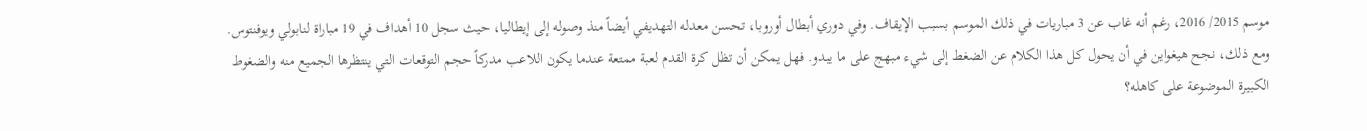موسم 2015/ 2016، رغم أنه غاب عن 3 مباريات في ذلك الموسم بسبب الإيقاف. وفي دوري أبطال أوروبا، تحسن معدله التهديفي أيضاً منذ وصوله إلى إيطاليا، حيث سجل 10 أهداف في 19 مباراة لنابولي ويوفنتوس.
ومع ذلك، نجح هيغواين في أن يحول كل هذا الكلام عن الضغط إلى شيء مبهج على ما يبدو. فهل يمكن أن تظل كرة القدم لعبة ممتعة عندما يكون اللاعب مدركاً حجم التوقعات التي ينتظرها الجميع منه والضغوط الكبيرة الموضوعة على كاهله؟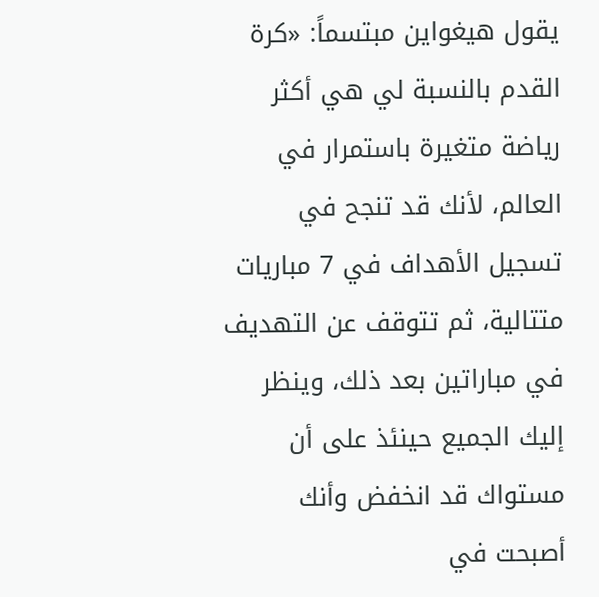يقول هيغواين مبتسماً: «كرة القدم بالنسبة لي هي أكثر رياضة متغيرة باستمرار في العالم، لأنك قد تنجح في تسجيل الأهداف في 7 مباريات متتالية، ثم تتوقف عن التهديف في مباراتين بعد ذلك، وينظر إليك الجميع حينئذ على أن مستواك قد انخفض وأنك أصبحت في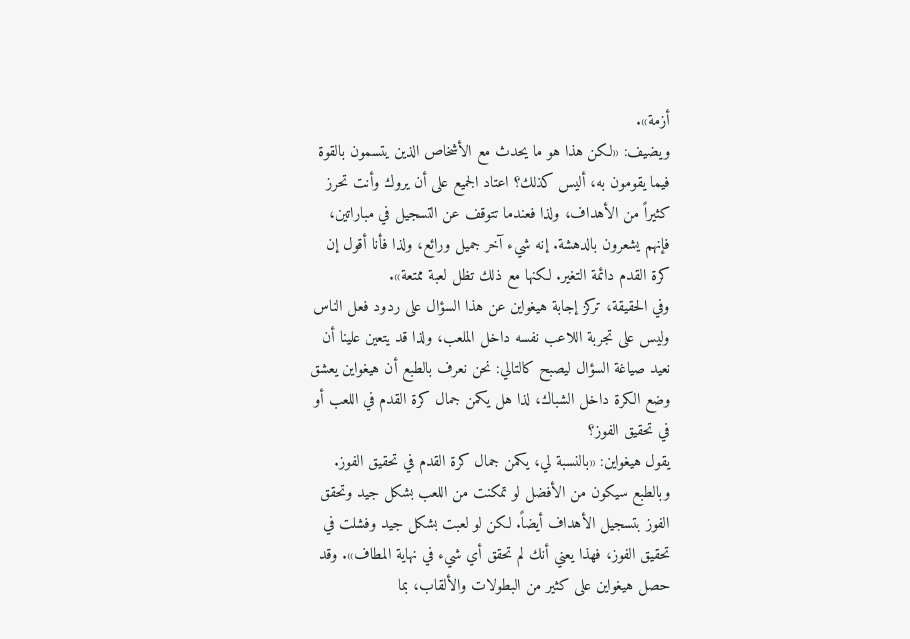أزمة».
ويضيف: «لكن هذا هو ما يحدث مع الأشخاص الذين يتسمون بالقوة فيما يقومون به، أليس كذلك؟ اعتاد الجميع على أن يروك وأنت تحرز كثيراً من الأهداف، ولذا فعندما تتوقف عن التسجيل في مباراتين، فإنهم يشعرون بالدهشة. إنه شيء آخر جميل ورائع، ولذا فأنا أقول إن كرة القدم دائمة التغير. لكنها مع ذلك تظل لعبة ممتعة».
وفي الحقيقة، تركز إجابة هيغواين عن هذا السؤال على ردود فعل الناس وليس على تجربة اللاعب نفسه داخل الملعب، ولذا قد يتعين علينا أن نعيد صياغة السؤال ليصبح كالتالي: نحن نعرف بالطبع أن هيغواين يعشق وضع الكرة داخل الشباك، لذا هل يكمن جمال كرة القدم في اللعب أو في تحقيق الفوز؟
يقول هيغواين: «بالنسبة لي، يكمن جمال كرة القدم في تحقيق الفوز. وبالطبع سيكون من الأفضل لو تمكنت من اللعب بشكل جيد وتحقق الفوز بتسجيل الأهداف أيضاً. لكن لو لعبت بشكل جيد وفشلت في تحقيق الفوز، فهذا يعني أنك لم تحقق أي شيء في نهاية المطاف». وقد حصل هيغواين على كثير من البطولات والألقاب، بما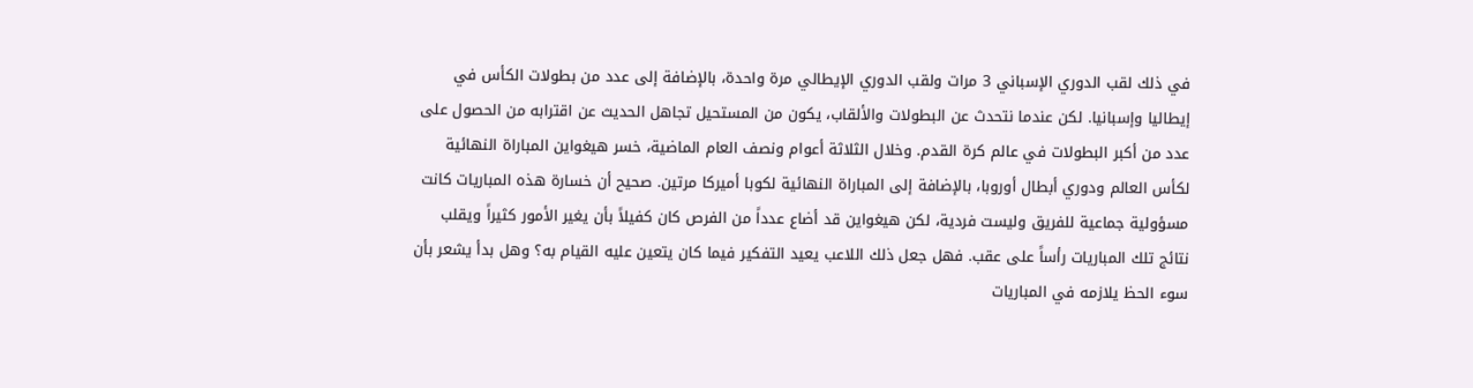في ذلك لقب الدوري الإسباني 3 مرات ولقب الدوري الإيطالي مرة واحدة، بالإضافة إلى عدد من بطولات الكأس في إيطاليا وإسبانيا. لكن عندما نتحدث عن البطولات والألقاب، يكون من المستحيل تجاهل الحديث عن اقترابه من الحصول على عدد من أكبر البطولات في عالم كرة القدم. وخلال الثلاثة أعوام ونصف العام الماضية، خسر هيغواين المباراة النهائية لكأس العالم ودوري أبطال أوروبا، بالإضافة إلى المباراة النهائية لكوبا أميركا مرتين. صحيح أن خسارة هذه المباريات كانت مسؤولية جماعية للفريق وليست فردية، لكن هيغواين قد أضاع عدداً من الفرص كان كفيلاً بأن يغير الأمور كثيراً ويقلب نتائج تلك المباريات رأساً على عقب. فهل جعل ذلك اللاعب يعيد التفكير فيما كان يتعين عليه القيام به؟ وهل بدأ يشعر بأن سوء الحظ يلازمه في المباريات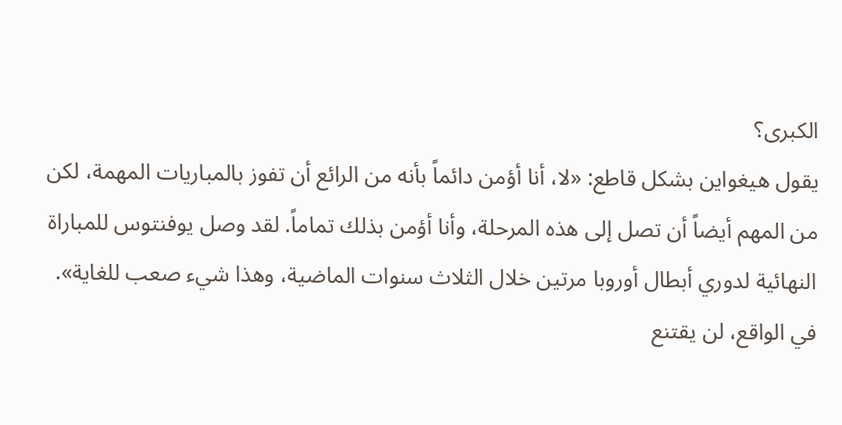الكبرى؟
يقول هيغواين بشكل قاطع: «لا، أنا أؤمن دائماً بأنه من الرائع أن تفوز بالمباريات المهمة، لكن من المهم أيضاً أن تصل إلى هذه المرحلة، وأنا أؤمن بذلك تماماً. لقد وصل يوفنتوس للمباراة النهائية لدوري أبطال أوروبا مرتين خلال الثلاث سنوات الماضية، وهذا شيء صعب للغاية». في الواقع، لن يقتنع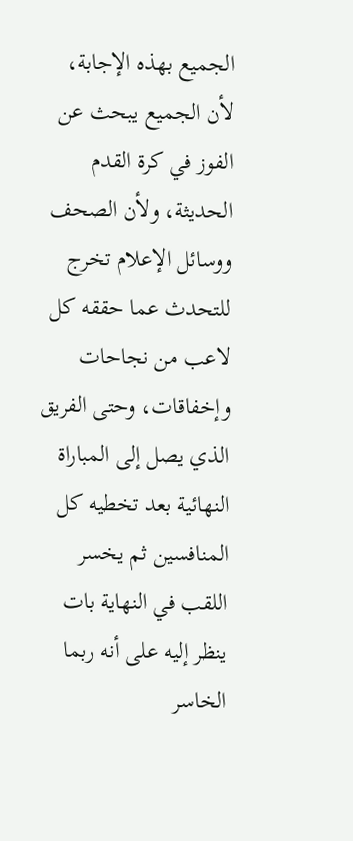الجميع بهذه الإجابة، لأن الجميع يبحث عن الفوز في كرة القدم الحديثة، ولأن الصحف ووسائل الإعلام تخرج للتحدث عما حققه كل لاعب من نجاحات وإخفاقات، وحتى الفريق الذي يصل إلى المباراة النهائية بعد تخطيه كل المنافسين ثم يخسر اللقب في النهاية بات ينظر إليه على أنه ربما الخاسر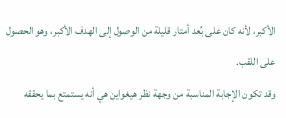الأكبر، لأنه كان على بُعد أمتار قليلة من الوصول إلى الهدف الأكبر، وهو الحصول على اللقب.
وقد تكون الإجابة المناسبة من وجهة نظر هيغواين هي أنه يستمتع بما يحققه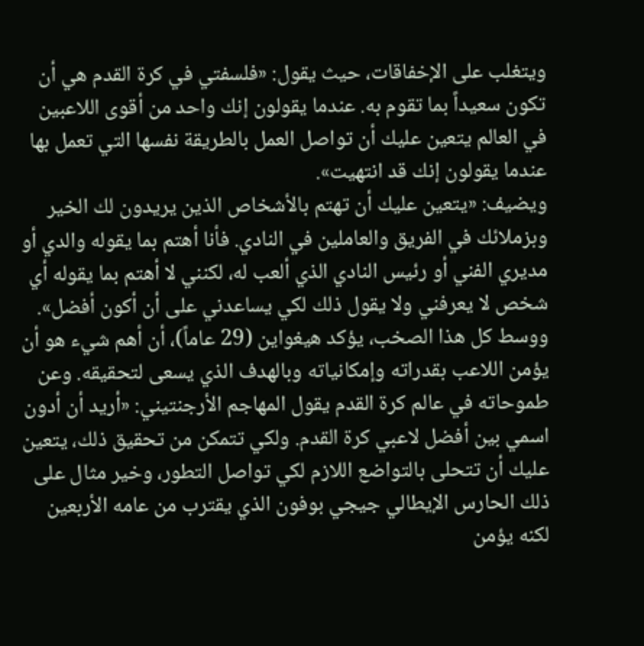ويتغلب على الإخفاقات، حيث يقول: «فلسفتي في كرة القدم هي أن تكون سعيداً بما تقوم به. عندما يقولون إنك واحد من أقوى اللاعبين في العالم يتعين عليك أن تواصل العمل بالطريقة نفسها التي تعمل بها عندما يقولون إنك قد انتهيت».
ويضيف: «يتعين عليك أن تهتم بالأشخاص الذين يريدون لك الخير وبزملائك في الفريق والعاملين في النادي. فأنا أهتم بما يقوله والدي أو مديري الفني أو رئيس النادي الذي ألعب له، لكنني لا أهتم بما يقوله أي شخص لا يعرفني ولا يقول ذلك لكي يساعدني على أن أكون أفضل».
ووسط كل هذا الصخب، يؤكد هيغواين (29 عاماً)، أن أهم شيء هو أن يؤمن اللاعب بقدراته وإمكانياته وبالهدف الذي يسعى لتحقيقه. وعن طموحاته في عالم كرة القدم يقول المهاجم الأرجنتيني: «أريد أن أدون اسمي بين أفضل لاعبي كرة القدم. ولكي تتمكن من تحقيق ذلك، يتعين عليك أن تتحلى بالتواضع اللازم لكي تواصل التطور، وخير مثال على ذلك الحارس الإيطالي جيجي بوفون الذي يقترب من عامه الأربعين لكنه يؤمن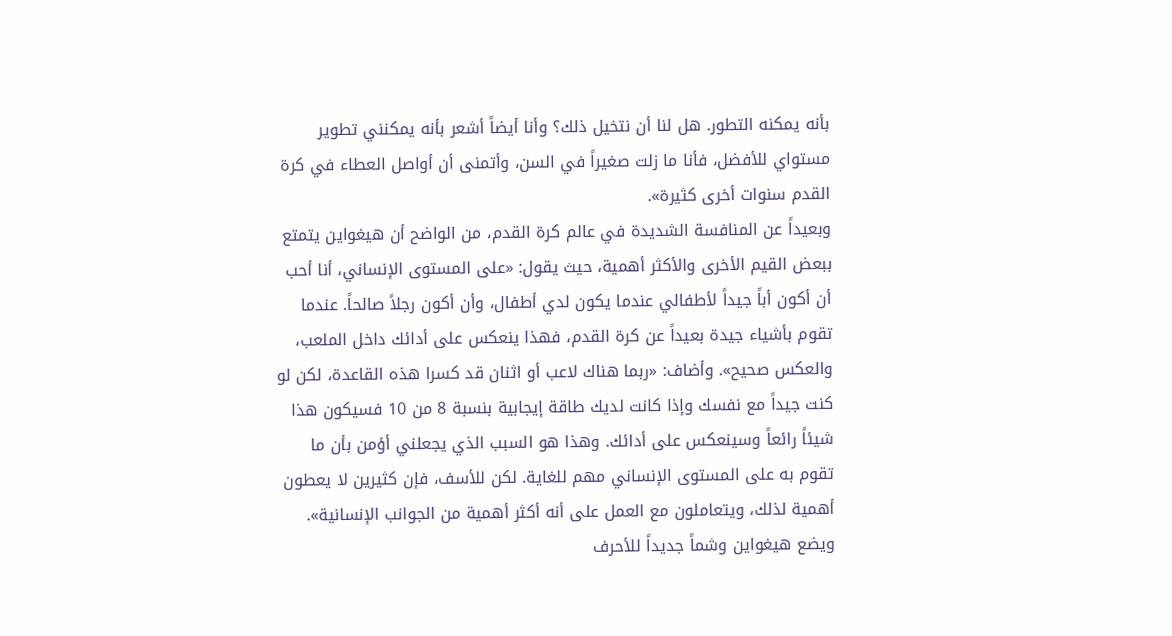بأنه يمكنه التطور. هل لنا أن نتخيل ذلك؟ وأنا أيضاً أشعر بأنه يمكنني تطوير مستواي للأفضل، فأنا ما زلت صغيراً في السن، وأتمنى أن أواصل العطاء في كرة القدم سنوات أخرى كثيرة».
وبعيداً عن المنافسة الشديدة في عالم كرة القدم، من الواضح أن هيغواين يتمتع ببعض القيم الأخرى والأكثر أهمية، حيث يقول: «على المستوى الإنساني، أنا أحب أن أكون أباً جيداً لأطفالي عندما يكون لدي أطفال، وأن أكون رجلاً صالحاً. عندما تقوم بأشياء جيدة بعيداً عن كرة القدم، فهذا ينعكس على أدائك داخل الملعب، والعكس صحيح». وأضاف: «ربما هناك لاعب أو اثنان قد كسرا هذه القاعدة، لكن لو كنت جيداً مع نفسك وإذا كانت لديك طاقة إيجابية بنسبة 8 من 10 فسيكون هذا شيئاً رائعاً وسينعكس على أدائك. وهذا هو السبب الذي يجعلني أؤمن بأن ما تقوم به على المستوى الإنساني مهم للغاية. لكن للأسف، فإن كثيرين لا يعطون أهمية لذلك، ويتعاملون مع العمل على أنه أكثر أهمية من الجوانب الإنسانية».
ويضع هيغواين وشماً جديداً للأحرف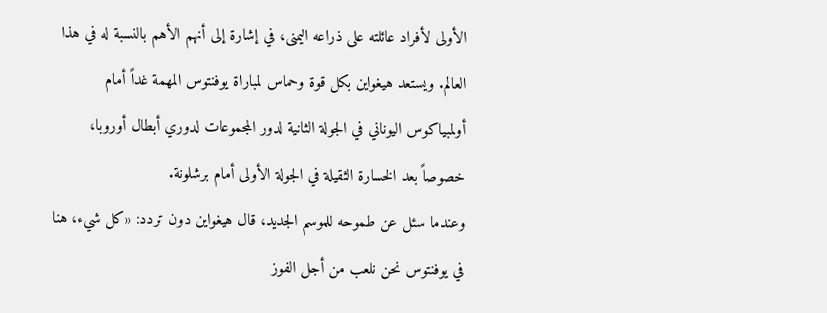الأولى لأفراد عائلته على ذراعه اليمنى، في إشارة إلى أنهم الأهم بالنسبة له في هذا العالم. ويستعد هيغواين بكل قوة وحماس لمباراة يوفنتوس المهمة غداً أمام أولمبياكوس اليوناني في الجولة الثانية لدور المجموعات لدوري أبطال أوروبا، خصوصاً بعد الخسارة الثقيلة في الجولة الأولى أمام برشلونة.
وعندما سئل عن طموحه للموسم الجديد، قال هيغواين دون تردد: «كل شيء، هنا في يوفنتوس نحن نلعب من أجل الفوز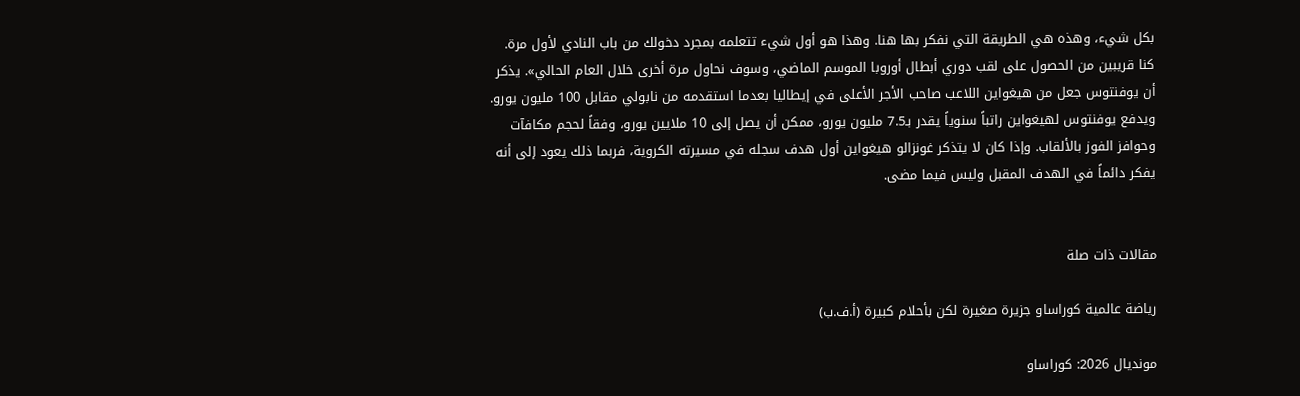بكل شيء، وهذه هي الطريقة التي نفكر بها هنا. وهذا هو أول شيء تتعلمه بمجرد دخولك من باب النادي لأول مرة. كنا قريبين من الحصول على لقب دوري أبطال أوروبا الموسم الماضي، وسوف نحاول مرة أخرى خلال العام الحالي». يذكر أن يوفنتوس جعل من هيغواين اللاعب صاحب الأجر الأعلى في إيطاليا بعدما استقدمه من نابولي مقابل 100 مليون يورو. ويدفع يوفنتوس لهيغواين راتباً سنوياً يقدر بـ7.5 مليون يورو، ممكن أن يصل إلى 10 ملايين يورو، وفقاً لحجم مكافآت وحوافز الفوز بالألقاب. وإذا كان لا يتذكر غونزالو هيغواين أول هدف سجله في مسيرته الكروية، فربما ذلك يعود إلى أنه يفكر دائماً في الهدف المقبل وليس فيما مضى.


مقالات ذات صلة

رياضة عالمية كوراساو جزيرة صغيرة لكن بأحلام كبيرة (أ.ف.ب)

مونديال 2026: كوراساو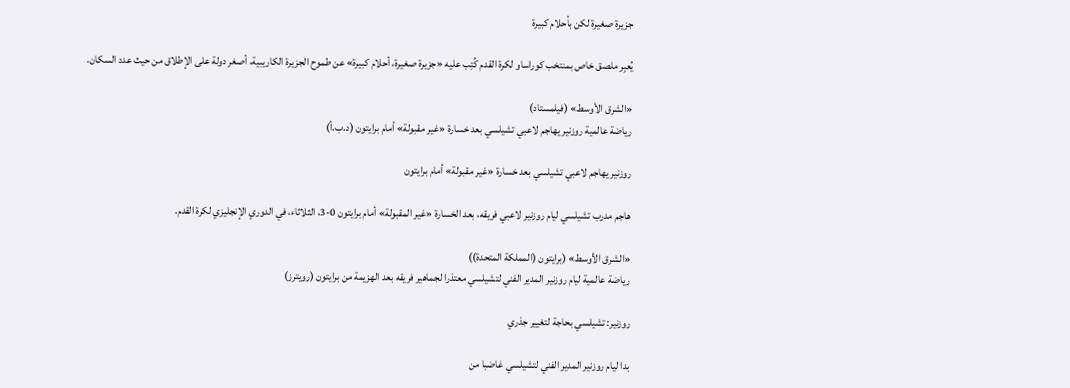جزيرة صغيرة لكن بأحلام كبيرة

يُعبِر ملصق خاص بمنتخب كوراساو لكرة القدم كُتِب عليه «جزيرة صغيرة، أحلام كبيرة» عن طموح الجزيرة الكاريبية، أصغر دولة على الإطلاق من حيث عدد السكان.

«الشرق الأوسط» (فيلمستاد)
رياضة عالمية روزنير يهاجم لاعبي تشيلسي بعد خسارة «غير مقبولة» أمام برايتون (د.ب.أ)

روزنير يهاجم لاعبي تشيلسي بعد خسارة «غير مقبولة» أمام برايتون

هاجم مدرب تشيلسي ليام روزنير لاعبي فريقه، بعد الخسارة «غير المقبولة» أمام برايتون 0-3، الثلاثاء، في الدوري الإنجليزي لكرة القدم.

«الشرق الأوسط» (برايتون (المملكة المتحدة))
رياضة عالمية ليام روزنير المدير الفني لتشيلسي معتذرا لجماهير فريقه بعد الهزيمة من برايتون (رويترز)

روزنير: تشيلسي بحاجة لتغيير جذري

بدا ليام روزنير المدير الفني لتشيلسي غاضبا من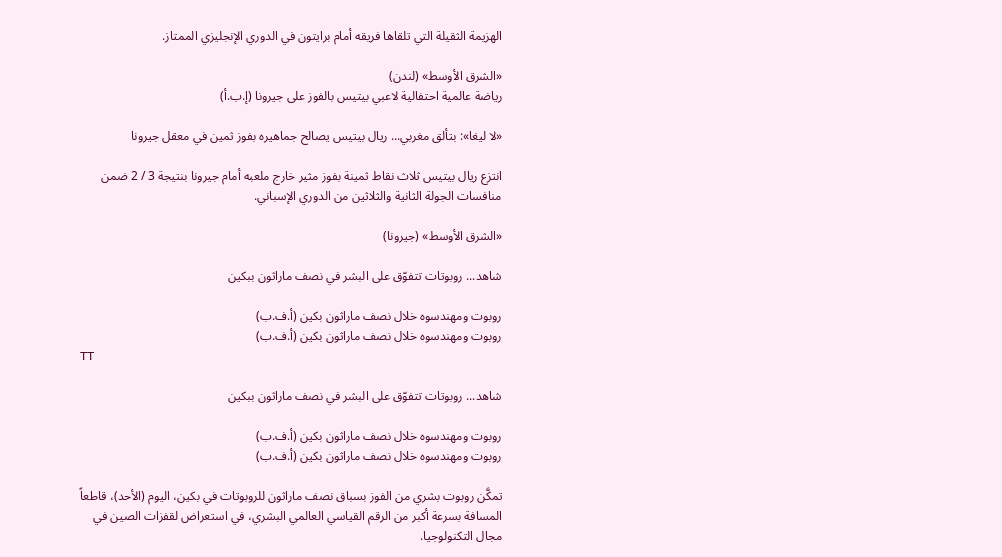الهزيمة الثقيلة التي تلقاها فريقه أمام برايتون في الدوري الإنجليزي الممتاز.

«الشرق الأوسط» (لندن)
رياضة عالمية احتفالية لاعبي بيتيس بالفوز على جيرونا (إ.ب.أ)

«لا ليغا»: بتألق مغربي... ريال بيتيس يصالح جماهيره بفوز ثمين في معقل جيرونا

انتزع ريال بيتيس ثلاث نقاط ثمينة بفوز مثير خارج ملعبه أمام جيرونا بنتيجة 3 / 2 ضمن منافسات الجولة الثانية والثلاثين من الدوري الإسباني.

«الشرق الأوسط» (جيرونا)

شاهد... روبوتات تتفوّق على البشر في نصف ماراثون ببكين

روبوت ومهندسوه خلال نصف ماراثون بكين (أ.ف.ب)
روبوت ومهندسوه خلال نصف ماراثون بكين (أ.ف.ب)
TT

شاهد... روبوتات تتفوّق على البشر في نصف ماراثون ببكين

روبوت ومهندسوه خلال نصف ماراثون بكين (أ.ف.ب)
روبوت ومهندسوه خلال نصف ماراثون بكين (أ.ف.ب)

تمكَّن روبوت بشري من الفوز بسباق نصف ماراثون للروبوتات في بكين، اليوم (الأحد)، قاطعاً المسافة بسرعة أكبر من الرقم القياسي العالمي البشري، في استعراض لقفزات الصين في مجال التكنولوجيا.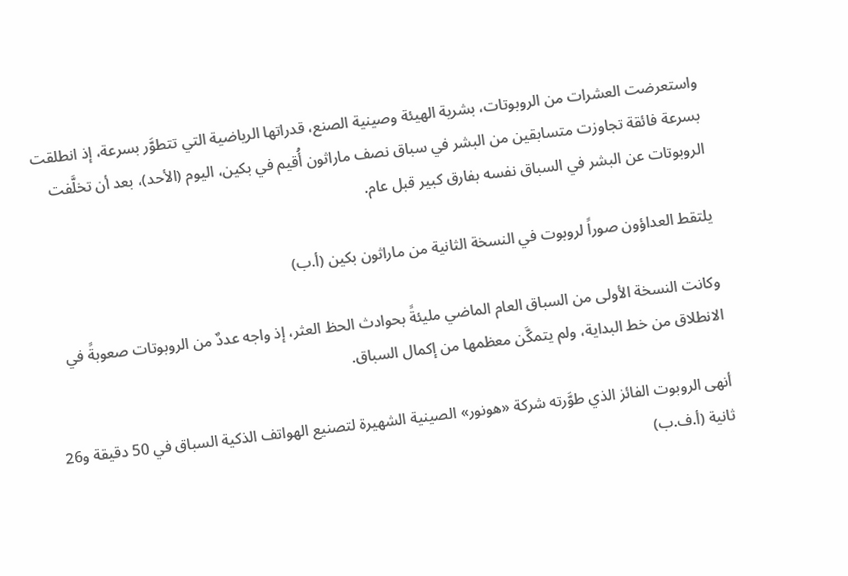واستعرضت العشرات ‌من الروبوتات، بشرية الهيئة وصينية الصنع، قدراتها الرياضية التي تتطوَّر بسرعة، إذ انطلقت بسرعة فائقة تجاوزت متسابقين من البشر في سباق نصف ماراثون أُقيم في بكين، اليوم (الأحد)، بعد أن تخلَّفت الروبوتات عن البشر في السباق نفسه بفارق كبير قبل عام.

يلتقط العداؤون صوراً لروبوت في النسخة الثانية من ماراثون بكين (أ.ب)

وكانت النسخة الأولى من السباق العام الماضي مليئةً بحوادث الحظ العثر، إذ واجه عددٌ من الروبوتات صعوبةً في الانطلاق من خط البداية، ولم يتمكَّن معظمها ‌من إكمال ‌السباق.

أنهى الروبوت الفائز الذي طوَّرته شركة «هونور» الصينية الشهيرة لتصنيع الهواتف الذكية السباق في 50 دقيقة و26 ثانية (أ.ف.ب)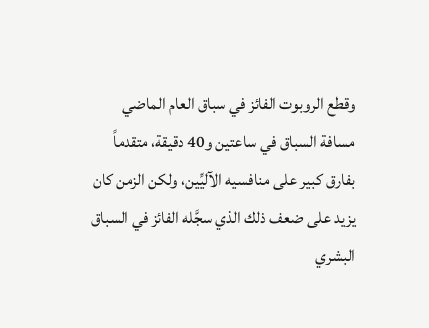وقطع الروبوت الفائز في سباق ‌العام الماضي مسافة السباق في ساعتين و40 دقيقة، متقدماً بفارق كبير على منافسيه الآليِّين، ولكن الزمن كان يزيد على ضعف ذلك الذي سجَّله الفائز في السباق البشري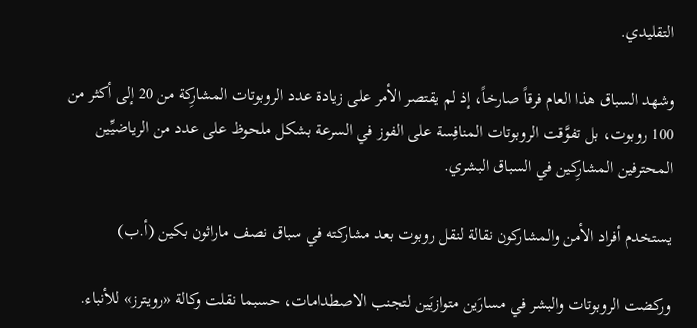التقليدي.

وشهد السباق هذا العام فرقاً صارخاً، إذ لم يقتصر الأمر على زيادة عدد الروبوتات المشارِكة من 20 إلى أكثر من 100 روبوت، بل تفوَّقت الروبوتات ‌المنافِسة على الفوز ‌في السرعة بشكل ملحوظ على عدد من الرياضيِّين المحترفين المشارِكين ‌في السباق البشري.

يستخدم أفراد الأمن والمشاركون نقالة لنقل روبوت بعد مشاركته في سباق نصف ماراثون بكين (أ.ب)

وركضت الروبوتات والبشر في مسارَين ‌متوازيَين لتجنب الاصطدامات، حسبما نقلت وكالة «رويترز» للأنباء.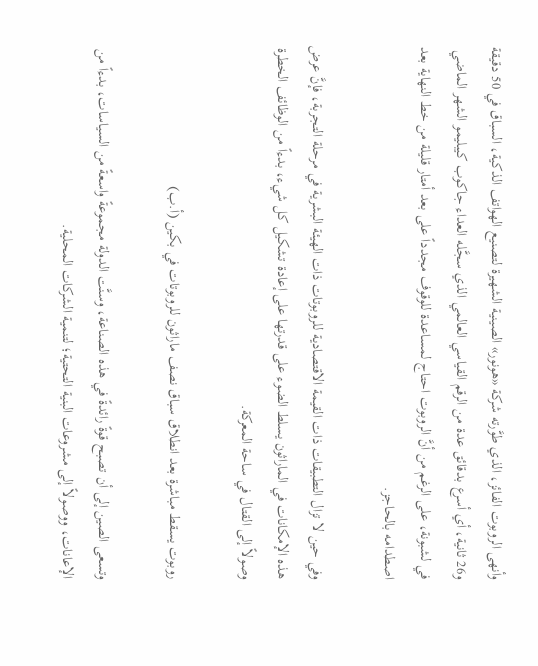وأنهى الروبوت الفائز، الذي طوَّرته شركة «هونور» الصينية الشهيرة لتصنيع الهواتف الذكية، السباق في 50 دقيقة و26 ثانية، أي أسرع بدقائق عدة من الرقم ‌القياسي العالمي الذي سجَّله العداء جاكوب كيبليمو الشهر الماضي في لشبونة، على الرغم من أنَّ الروبوت احتاج لمساعدة للوقوف مجدداً على بعد أمتار قليلة من خط النهاية بعد اصطدامه بالحاجز.

وفي حين لا تزال التطبيقات ذات القيمة الاقتصادية للروبوتات ذات الهيئة البشرية في مرحلة التجربة، فإنَّ عرض هذه الإمكانات في الماراثون يسلط الضوء على قدرتها على إعادة تشكيل كل شيء، بدءاً من الوظائف الخطرة وصولاً إلى القتال في ساحة المعركة.

روبوت يسقط مباشرة بعد انطلاق سباق نصف ماراثون للروبوتات في بكين (أ.ب)

وتسعى الصين إلى أن تصبح قوةً رائدةً في هذه الصناعة، وسنَّت الدولة مجموعةً واسعةً من السياسات، بدءاً من الإعانات، ووصولاً إلى مشروعات البنية التحتية؛ لتنمية الشركات المحلية.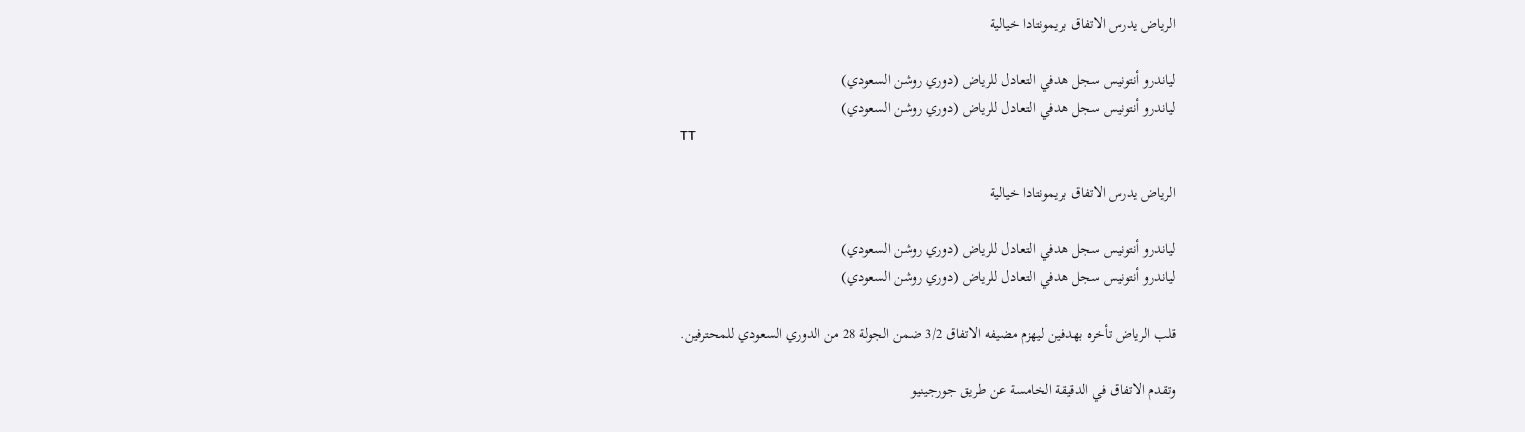الرياض يدرس الاتفاق بريمونتادا خيالية

لياندرو أنتونيس سجل هدفي التعادل للرياض (دوري روشن السعودي)
لياندرو أنتونيس سجل هدفي التعادل للرياض (دوري روشن السعودي)
TT

الرياض يدرس الاتفاق بريمونتادا خيالية

لياندرو أنتونيس سجل هدفي التعادل للرياض (دوري روشن السعودي)
لياندرو أنتونيس سجل هدفي التعادل للرياض (دوري روشن السعودي)

قلب الرياض تأخره بهدفين ليهزم مضيفه الاتفاق 3/2 ضمن الجولة 28 من الدوري السعودي للمحترفين.

وتقدم الاتفاق في الدقيقة الخامسة عن طريق جورجينيو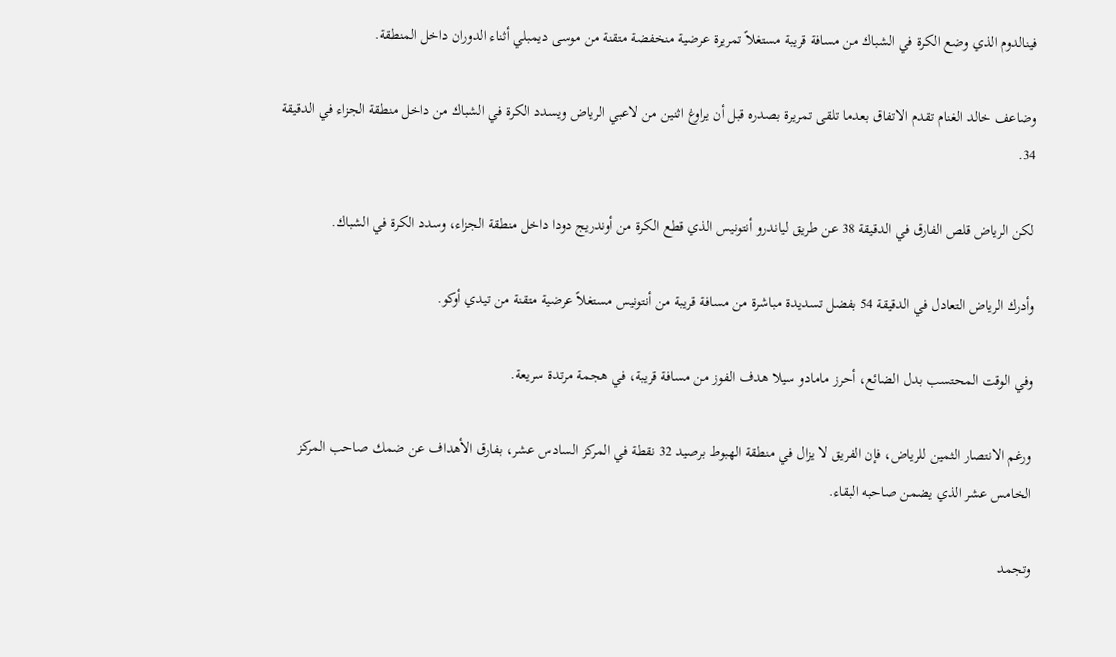فينالدوم الذي وضع الكرة في الشباك من مسافة قريبة مستغلاً تمريرة عرضية منخفضة متقنة من موسى ديمبلي أثناء الدوران داخل المنطقة.

وضاعف خالد الغنام تقدم الاتفاق بعدما تلقى تمريرة بصدره قبل أن يراوغ اثنين من لاعبي الرياض ويسدد الكرة في الشباك من داخل منطقة الجزاء في الدقيقة 34.

لكن الرياض قلص الفارق في الدقيقة 38 عن طريق لياندرو أنتونيس الذي قطع الكرة من أوندريج دودا داخل منطقة الجزاء، وسدد الكرة في الشباك.

وأدرك الرياض التعادل في الدقيقة 54 بفضل تسديدة مباشرة من مسافة قريبة من أنتونيس مستغلاً عرضية متقنة من تيدي أوكو.

وفي الوقت المحتسب بدل الضائع، أحرز مامادو سيلا هدف الفوز من مسافة قريبة، في هجمة مرتدة سريعة.

ورغم الانتصار الثمين للرياض، فإن الفريق لا يزال في منطقة الهبوط برصيد 32 نقطة في المركز السادس عشر، بفارق الأهداف عن ضمك صاحب المركز الخامس عشر الذي يضمن صاحبه البقاء.

وتجمد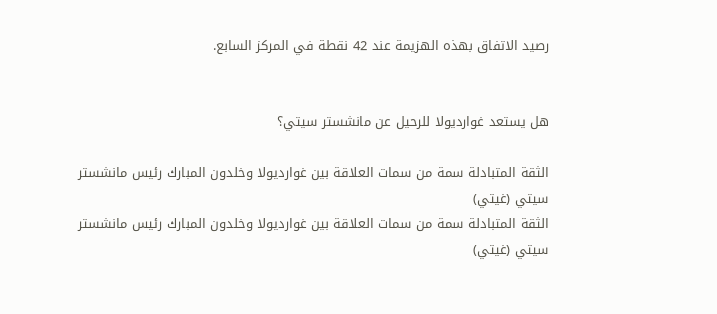رصيد الاتفاق بهذه الهزيمة عند 42 نقطة في المركز السابع.


هل يستعد غوارديولا للرحيل عن مانشستر سيتي؟

الثقة المتبادلة سمة من سمات العلاقة بين غوارديولا وخلدون المبارك رئيس مانشستر سيتي (غيتي)
الثقة المتبادلة سمة من سمات العلاقة بين غوارديولا وخلدون المبارك رئيس مانشستر سيتي (غيتي)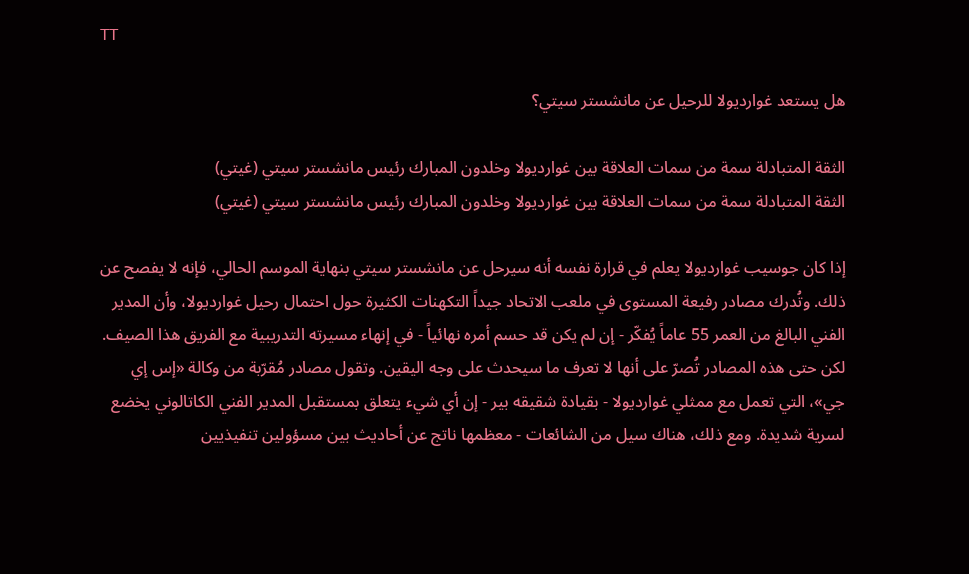TT

هل يستعد غوارديولا للرحيل عن مانشستر سيتي؟

الثقة المتبادلة سمة من سمات العلاقة بين غوارديولا وخلدون المبارك رئيس مانشستر سيتي (غيتي)
الثقة المتبادلة سمة من سمات العلاقة بين غوارديولا وخلدون المبارك رئيس مانشستر سيتي (غيتي)

إذا كان جوسيب غوارديولا يعلم في قرارة نفسه أنه سيرحل عن مانشستر سيتي بنهاية الموسم الحالي، فإنه لا يفصح عن ذلك. وتُدرك مصادر رفيعة المستوى في ملعب الاتحاد جيداً التكهنات الكثيرة حول احتمال رحيل غوارديولا، وأن المدير الفني البالغ من العمر 55 عاماً يُفكّر - إن لم يكن قد حسم أمره نهائياً - في إنهاء مسيرته التدريبية مع الفريق هذا الصيف. لكن حتى هذه المصادر تُصرّ على أنها لا تعرف ما سيحدث على وجه اليقين. وتقول مصادر مُقرّبة من وكالة «إس إي جي»، التي تعمل مع ممثلي غوارديولا - بقيادة شقيقه بير - إن أي شيء يتعلق بمستقبل المدير الفني الكاتالوني يخضع لسرية شديدة. ومع ذلك، هناك سيل من الشائعات - معظمها ناتج عن أحاديث بين مسؤولين تنفيذيين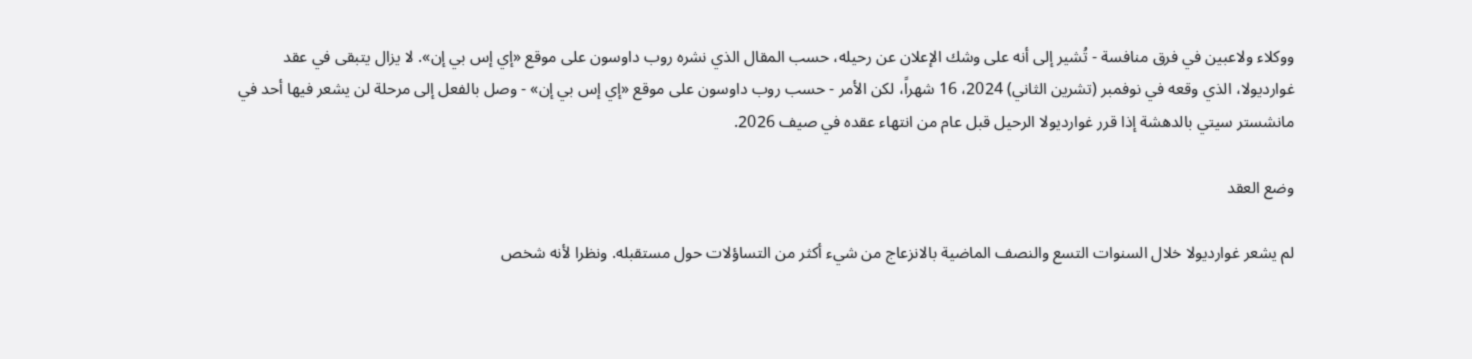ووكلاء ولاعبين في فرق منافسة - تُشير إلى أنه على وشك الإعلان عن رحيله، حسب المقال الذي نشره روب داوسون على موقع «إي إس بي إن». لا يزال يتبقى في عقد غوارديولا، الذي وقعه في نوفمبر (تشرين الثاني) 2024، 16 شهراً، لكن الأمر - حسب روب داوسون على موقع «إي إس بي إن» - وصل بالفعل إلى مرحلة لن يشعر فيها أحد في مانشستر سيتي بالدهشة إذا قرر غوارديولا الرحيل قبل عام من انتهاء عقده في صيف 2026.

وضع العقد

لم يشعر غوارديولا خلال السنوات التسع والنصف الماضية بالانزعاج من شيء أكثر من التساؤلات حول مستقبله. ونظرا لأنه شخص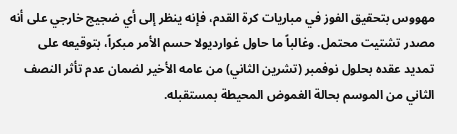مهووس بتحقيق الفوز في مباريات كرة القدم، فإنه ينظر إلى أي ضجيج خارجي على أنه مصدر تشتيت محتمل. وغالباً ما حاول غوارديولا حسم الأمر مبكراً، بتوقيعه على تمديد عقده بحلول نوفمبر (تشرين الثاني) من عامه الأخير لضمان عدم تأثر النصف الثاني من الموسم بحالة الغموض المحيطة بمستقبله.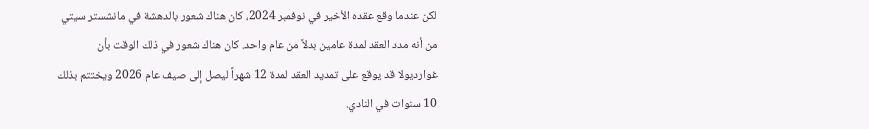لكن عندما وقع عقده الأخير في نوفمبر 2024، كان هناك شعور بالدهشة في مانشستر سيتي من أنه مدد العقد لمدة عامين بدلاً من عام واحد. كان هناك شعور في ذلك الوقت بأن غوارديولا قد يوقع على تمديد العقد لمدة 12 شهراً ليصل إلى صيف عام 2026 ويختتم بذلك 10 سنوات في النادي.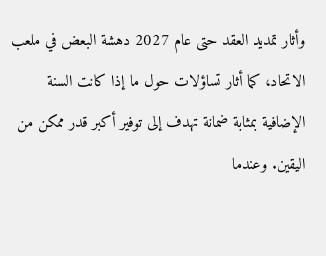وأثار تمديد العقد حتى عام 2027 دهشة البعض في ملعب الاتحاد، كما أثار تساؤلات حول ما إذا كانت السنة الإضافية بمثابة ضمانة تهدف إلى توفير أكبر قدر ممكن من اليقين. وعندما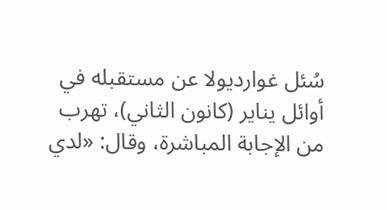سُئل غوارديولا عن مستقبله في أوائل يناير (كانون الثاني)، تهرب من الإجابة المباشرة، وقال: «لدي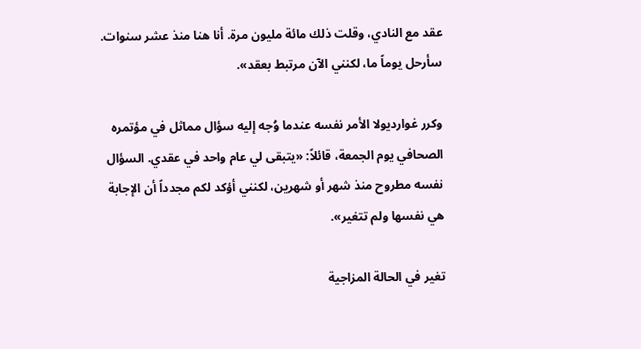عقد مع النادي، وقلت ذلك مائة مليون مرة. أنا هنا منذ عشر سنوات. سأرحل يوماً ما، لكنني الآن مرتبط بعقد».

وكرر غوارديولا الأمر نفسه عندما وُجه إليه سؤال مماثل في مؤتمره الصحافي يوم الجمعة، قائلاً: «يتبقى لي عام واحد في عقدي. السؤال نفسه مطروح منذ شهر أو شهرين، لكنني أؤكد لكم مجدداً أن الإجابة هي نفسها ولم تتغير».

تغير في الحالة المزاجية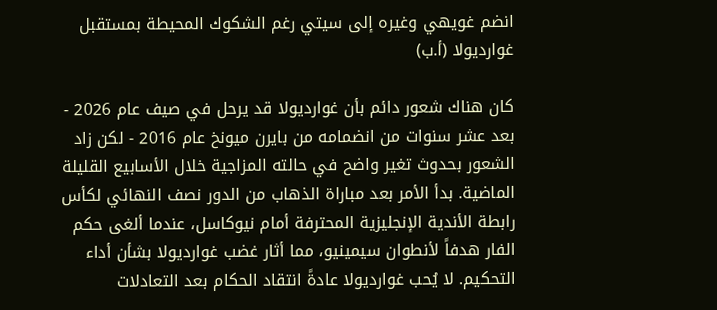انضم غويهي وغيره إلى سيتي رغم الشكوك المحيطة بمستقبل غوارديولا (أ.ب)

كان هناك شعور دائم بأن غوارديولا قد يرحل في صيف عام 2026 - بعد عشر سنوات من انضمامه من بايرن ميونخ عام 2016 - لكن زاد الشعور بحدوث تغير واضح في حالته المزاجية خلال الأسابيع القليلة الماضية. بدأ الأمر بعد مباراة الذهاب من الدور نصف النهائي لكأس رابطة الأندية الإنجليزية المحترفة أمام نيوكاسل، عندما ألغى حكم الفار هدفاً لأنطوان سيمينيو، مما أثار غضب غوارديولا بشأن أداء التحكيم. لا يُحب غوارديولا عادةً انتقاد الحكام بعد التعادلات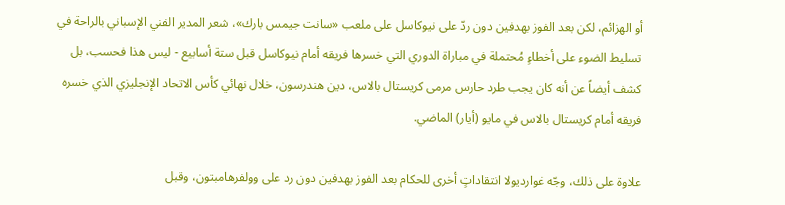أو الهزائم، لكن بعد الفوز بهدفين دون ردّ على نيوكاسل على ملعب «سانت جيمس بارك»، شعر المدير الفني الإسباني بالراحة في تسليط الضوء على أخطاءٍ مُحتملة في مباراة الدوري التي خسرها فريقه أمام نيوكاسل قبل ستة أسابيع - ليس هذا فحسب، بل كشف أيضاً عن أنه كان يجب طرد حارس مرمى كريستال بالاس، دين هندرسون، خلال نهائي كأس الاتحاد الإنجليزي الذي خسره فريقه أمام كريستال بالاس في مايو (أيار) الماضي.

علاوة على ذلك، وجّه غوارديولا انتقاداتٍ أخرى للحكام بعد الفوز بهدفين دون رد على وولفرهامبتون، وقبل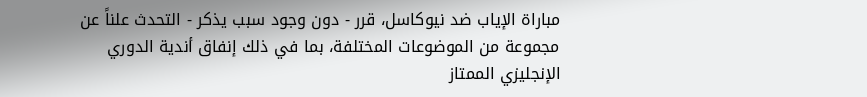مباراة الإياب ضد نيوكاسل، قرر - دون وجود سبب يذكر - التحدث علناً عن مجموعة من الموضوعات المختلفة، بما في ذلك إنفاق أندية الدوري الإنجليزي الممتاز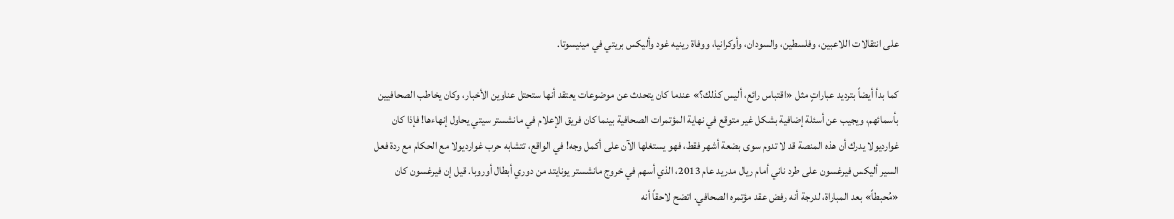على انتقالات اللاعبين، وفلسطين، والسودان، وأوكرانيا، ووفاة رينيه غود وأليكس بريتي في مينيسوتا.

كما بدأ أيضاً بترديد عباراتٍ مثل «اقتباس رائع، أليس كذلك؟» عندما كان يتحدث عن موضوعات يعتقد أنها ستحتل عناوين الأخبار، وكان يخاطب الصحافيين بأسمائهم، ويجيب عن أسئلة إضافية بشكل غير متوقع في نهاية المؤتمرات الصحافية بينما كان فريق الإعلام في مانشستر سيتي يحاول إنهاءها! فإذا كان غوارديولا يدرك أن هذه المنصة قد لا تدوم سوى بضعة أشهر فقط، فهو يستغلها الآن على أكمل وجه! في الواقع، تتشابه حرب غوارديولا مع الحكام مع ردة فعل السير أليكس فيرغسون على طرد ناني أمام ريال مدريد عام 2013، الذي أسهم في خروج مانشستر يونايتد من دوري أبطال أوروبا. قيل إن فيرغسون كان «مُحبطاً» بعد المباراة، لدرجة أنه رفض عقد مؤتمره الصحافي. اتضح لاحقاً أنه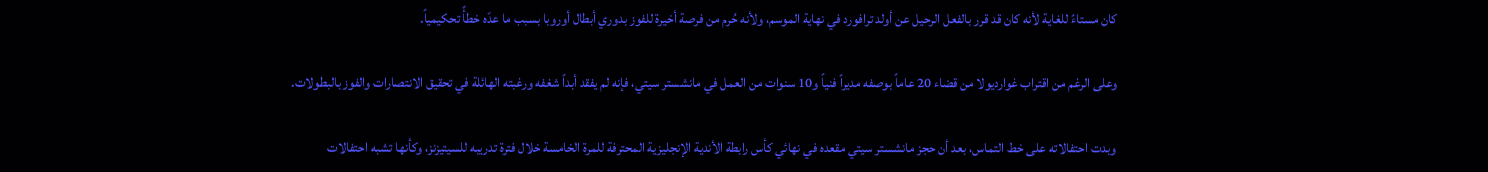كان مستاءً للغاية لأنه كان قد قرر بالفعل الرحيل عن أولد ترافورد في نهاية الموسم، ولأنه حُرم من فرصة أخيرة للفوز بدوري أبطال أوروبا بسبب ما عدّه خطأً تحكيمياً.

وعلى الرغم من اقتراب غوارديولا من قضاء 20 عاماً بوصفه مديراً فنياً و10 سنوات من العمل في مانشستر سيتي، فإنه لم يفقد أبداً شغفه ورغبته الهائلة في تحقيق الانتصارات والفوز بالبطولات.

وبدت احتفالاته على خط التماس، بعد أن حجز مانشستر سيتي مقعده في نهائي كأس رابطة الأندية الإنجليزية المحترفة للمرة الخامسة خلال فترة تدريبه للسيتيزنز، وكأنها تشبه احتفالات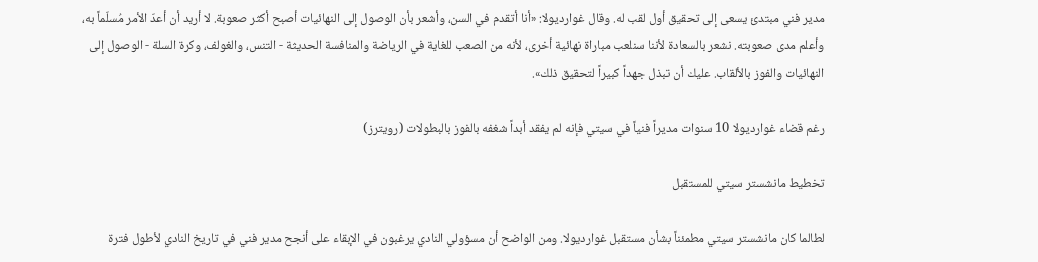مدير فني مبتدئ يسعى إلى تحقيق أول لقب له. وقال غوارديولا: «أنا أتقدم في السن، وأشعر بأن الوصول إلى النهائيات أصبح أكثر صعوبة. لا أريد أن أعدّ الأمر مُسلّماً به، وأعلم مدى صعوبته. نشعر بالسعادة لأننا سنلعب مباراة نهائية أخرى، لأنه من الصعب للغاية في الرياضة والمنافسة الحديثة - التنس، والغولف، وكرة السلة - الوصول إلى النهائيات والفوز بالألقاب. عليك أن تبذل جهداً كبيراً لتحقيق ذلك».

رغم قضاء غوارديولا 10 سنوات مديراً فنياً في سيتي فإنه لم يفقد أبداً شغفه بالفوز بالبطولات (رويترز)

تخطيط مانشستر سيتي للمستقبل

لطالما كان مانشستر سيتي مطمئناً بشأن مستقبل غوارديولا. ومن الواضح أن مسؤولي النادي يرغبون في الإبقاء على أنجح مدير فني في تاريخ النادي لأطول فترة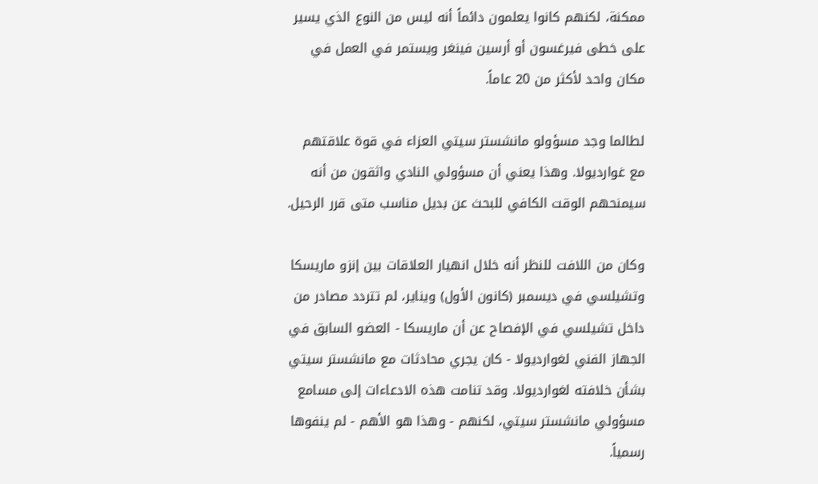ممكنة، لكنهم كانوا يعلمون دائماً أنه ليس من النوع الذي يسير على خطى فيرغسون أو أرسين فينغر ويستمر في العمل في مكان واحد لأكثر من 20 عاماً.

لطالما وجد مسؤولو مانشستر سيتي العزاء في قوة علاقتهم مع غوارديولا. وهذا يعني أن مسؤولي النادي واثقون من أنه سيمنحهم الوقت الكافي للبحث عن بديل مناسب متى قرر الرحيل.

وكان من اللافت للنظر أنه خلال انهيار العلاقات بين إنزو ماريسكا وتشيلسي في ديسمبر (كانون الأول) ويناير، لم تتردد مصادر من داخل تشيلسي في الإفصاح عن أن ماريسكا - العضو السابق في الجهاز الفني لغوارديولا - كان يجري محادثات مع مانشستر سيتي بشأن خلافته لغوارديولا. وقد تنامت هذه الادعاءات إلى مسامع مسؤولي مانشستر سيتي، لكنهم - وهذا هو الأهم - لم ينفوها رسمياً.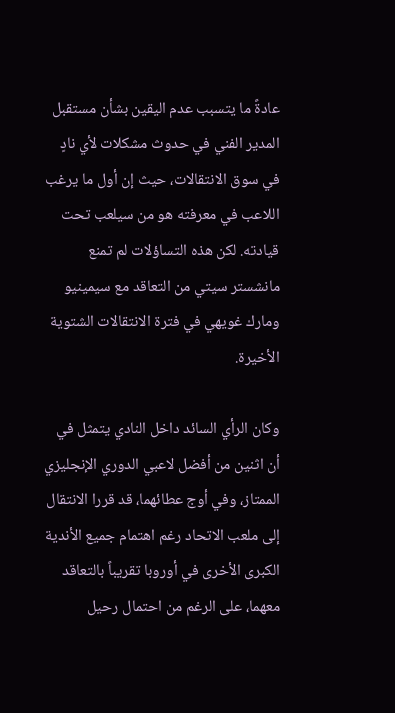عادةً ما يتسبب عدم اليقين بشأن مستقبل المدير الفني في حدوث مشكلات لأي نادٍ في سوق الانتقالات، حيث إن أول ما يرغب اللاعب في معرفته هو من سيلعب تحت قيادته. لكن هذه التساؤلات لم تمنع مانشستر سيتي من التعاقد مع سيمينيو ومارك غويهي في فترة الانتقالات الشتوية الأخيرة.

وكان الرأي السائد داخل النادي يتمثل في أن اثنين من أفضل لاعبي الدوري الإنجليزي الممتاز، وفي أوج عطائهما، قد قررا الانتقال إلى ملعب الاتحاد رغم اهتمام جميع الأندية الكبرى الأخرى في أوروبا تقريباً بالتعاقد معهما، على الرغم من احتمال رحيل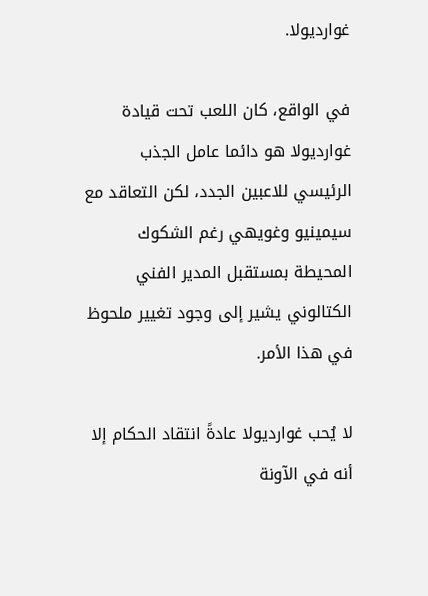غوارديولا.

في الواقع، كان اللعب تحت قيادة غوارديولا هو دائما عامل الجذب الرئيسي للاعبين الجدد، لكن التعاقد مع سيمينيو وغويهي رغم الشكوك المحيطة بمستقبل المدير الفني الكتالوني يشير إلى وجود تغيير ملحوظ في هذا الأمر.

لا يُحب غوارديولا عادةً انتقاد الحكام إلا أنه في الآونة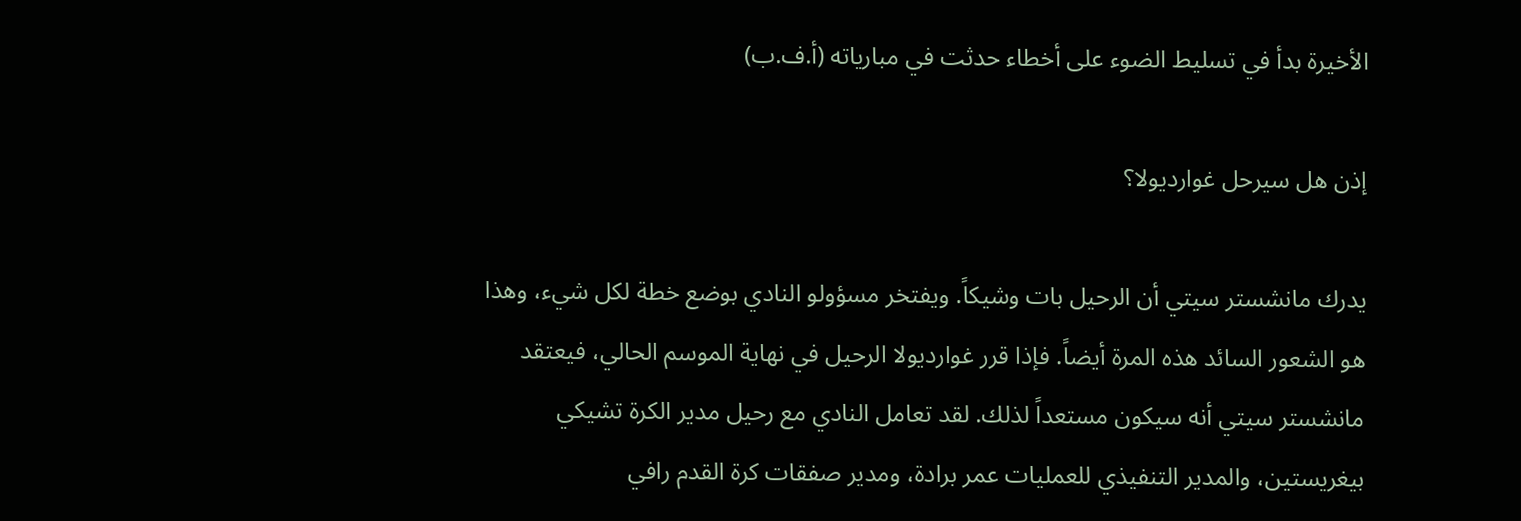الأخيرة بدأ في تسليط الضوء على أخطاء حدثت في مبارياته (أ.ف.ب)

إذن هل سيرحل غوارديولا؟

يدرك مانشستر سيتي أن الرحيل بات وشيكاً. ويفتخر مسؤولو النادي بوضع خطة لكل شيء، وهذا هو الشعور السائد هذه المرة أيضاً. فإذا قرر غوارديولا الرحيل في نهاية الموسم الحالي، فيعتقد مانشستر سيتي أنه سيكون مستعداً لذلك. لقد تعامل النادي مع رحيل مدير الكرة تشيكي بيغريستين، والمدير التنفيذي للعمليات عمر برادة، ومدير صفقات كرة القدم رافي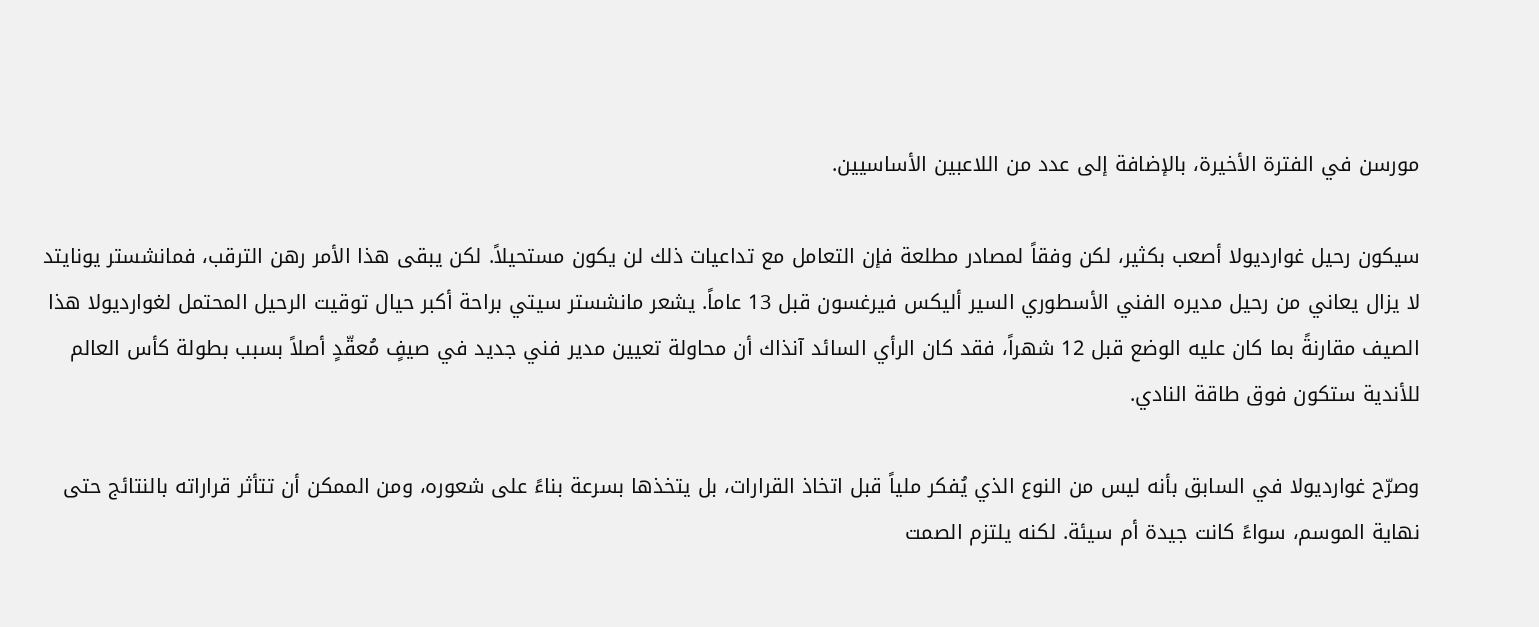مورسن في الفترة الأخيرة، بالإضافة إلى عدد من اللاعبين الأساسيين.

سيكون رحيل غوارديولا أصعب بكثير، لكن وفقاً لمصادر مطلعة فإن التعامل مع تداعيات ذلك لن يكون مستحيلاً. لكن يبقى هذا الأمر رهن الترقب، فمانشستر يونايتد لا يزال يعاني من رحيل مديره الفني الأسطوري السير أليكس فيرغسون قبل 13 عاماً. يشعر مانشستر سيتي براحة أكبر حيال توقيت الرحيل المحتمل لغوارديولا هذا الصيف مقارنةً بما كان عليه الوضع قبل 12 شهراً، فقد كان الرأي السائد آنذاك أن محاولة تعيين مدير فني جديد في صيفٍ مُعقّدٍ أصلاً بسبب بطولة كأس العالم للأندية ستكون فوق طاقة النادي.

وصرّح غوارديولا في السابق بأنه ليس من النوع الذي يُفكر ملياً قبل اتخاذ القرارات، بل يتخذها بسرعة بناءً على شعوره، ومن الممكن أن تتأثر قراراته بالنتائج حتى نهاية الموسم، سواءً كانت جيدة أم سيئة. لكنه يلتزم الصمت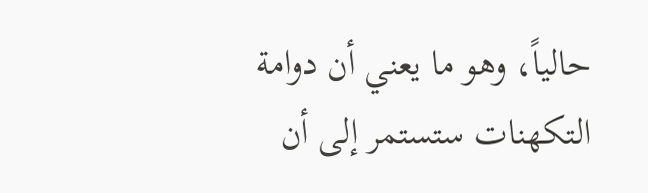حالياً، وهو ما يعني أن دوامة التكهنات ستستمر إلى أن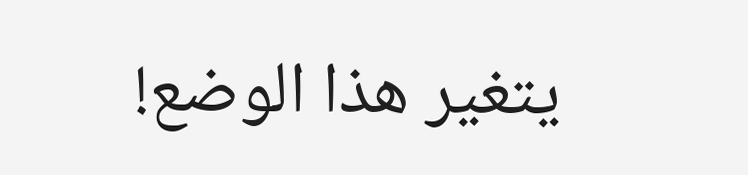يتغير هذا الوضع!